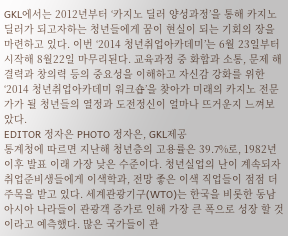GKL에서는 2012년부터 ‘카지노 딜러 양성과정’을 통해 카지노 딜러가 되고자하는 청년들에게 꿈이 현실이 되는 기회의 장을 마련하고 있다. 이번 ‘2014 청년취업아카데미’는 6월 23일부터 시작해 8월22일 마무리된다. 교육과정 중 화합과 소통, 문제 해결력과 창의력 등의 중요성을 이해하고 자신감 강화를 위한 ‘2014 청년취업아카데미 워크숍’을 찾아가 미래의 카지노 전문가가 될 청년들의 열정과 도전정신이 얼마나 뜨거운지 느껴보았다.
EDITOR 정자은 PHOTO 정자은, GKL제공
통계청에 따르면 지난해 청년층의 고용률은 39.7%로, 1982년 이후 발표 이래 가장 낮은 수준이다. 청년실업의 난이 계속되자 취업준비생들에게 이색학과, 전망 좋은 이색 직업들이 점점 더 주목을 받고 있다. 세계관광기구(WTO)는 한국을 비롯한 동남아시아 나라들이 관광객 증가로 인해 가장 큰 폭으로 성장 할 것이라고 예측했다. 많은 국가들이 관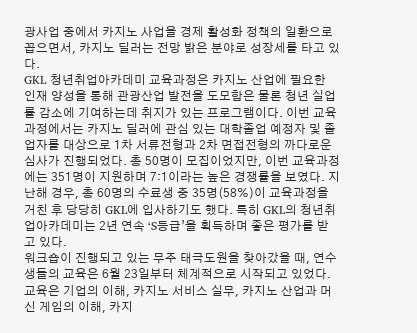광사업 중에서 카지노 사업을 경제 활성화 정책의 일환으로 꼽으면서, 카지노 딜러는 전망 밝은 분야로 성장세를 타고 있다.
GKL 청년취업아카데미 교육과정은 카지노 산업에 필요한 인재 양성을 통해 관광산업 발전을 도모함은 물론 청년 실업률 감소에 기여하는데 취지가 있는 프로그램이다. 이번 교육과정에서는 카지노 딜러에 관심 있는 대학졸업 예정자 및 졸업자를 대상으로 1차 서류전형과 2차 면접전형의 까다로운 심사가 진행되었다. 총 50명이 모집이었지만, 이번 교육과정에는 351명이 지원하며 7:1이라는 높은 경쟁률을 보였다. 지난해 경우, 총 60명의 수료생 중 35명(58%)이 교육과정을 거친 후 당당히 GKL에 입사하기도 했다. 특히 GKL의 청년취업아카데미는 2년 연속 ‘S등급’을 획득하며 좋은 평가를 받고 있다.
워크숍이 진행되고 있는 무주 태극도원을 찾아갔을 때, 연수생들의 교육은 6월 23일부터 체계적으로 시작되고 있었다. 교육은 기업의 이해, 카지노 서비스 실무, 카지노 산업과 머신 게임의 이해, 카지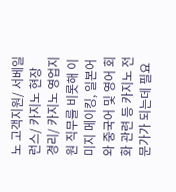노 고객지원/ 서베일런스/ 카지노 현장 경리/ 카지노 영업지원 직무를 비롯해 이미지 메이킹, 일본어와 중국어 및 영어 회화 관련 등 카지노 전문가가 되는데 필요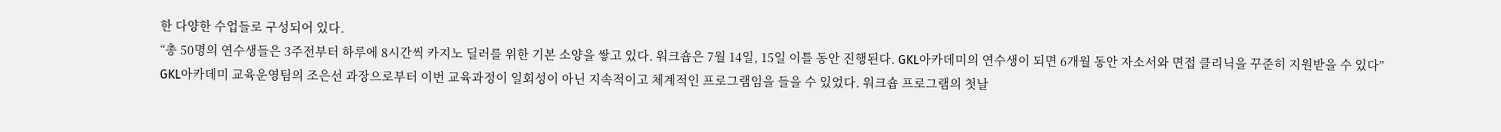한 다양한 수업들로 구성되어 있다.
“총 50명의 연수생들은 3주전부터 하루에 8시간씩 카지노 딜러를 위한 기본 소양을 쌓고 있다. 워크숍은 7월 14일, 15일 이틀 동안 진행된다. GKL아카데미의 연수생이 되면 6개월 동안 자소서와 면접 클리닉을 꾸준히 지원받을 수 있다”
GKL아카데미 교육운영팀의 조은선 과장으로부터 이번 교육과정이 일회성이 아닌 지속적이고 체계적인 프로그램임을 들을 수 있었다. 워크숍 프로그램의 첫날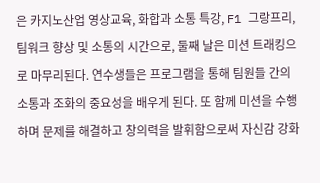은 카지노산업 영상교육, 화합과 소통 특강, F1 그랑프리, 팀워크 향상 및 소통의 시간으로, 둘째 날은 미션 트래킹으로 마무리된다. 연수생들은 프로그램을 통해 팀원들 간의 소통과 조화의 중요성을 배우게 된다. 또 함께 미션을 수행하며 문제를 해결하고 창의력을 발휘함으로써 자신감 강화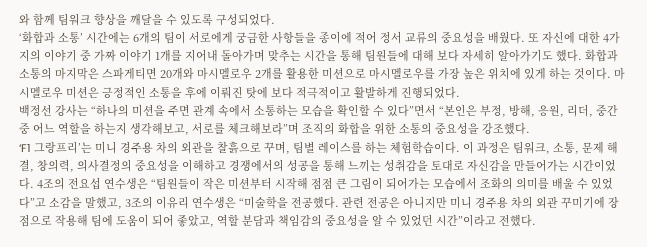와 함께 팀워크 향상을 깨달을 수 있도록 구성되었다.
‘화합과 소통’ 시간에는 6개의 팀이 서로에게 궁금한 사항들을 종이에 적어 정서 교류의 중요성을 배웠다. 또 자신에 대한 4가지의 이야기 중 가짜 이야기 1개를 지어내 돌아가며 맞추는 시간을 통해 팀원들에 대해 보다 자세히 알아가기도 했다. 화합과 소통의 마지막은 스파게티면 20개와 마시멜로우 2개를 활용한 미션으로 마시멜로우를 가장 높은 위치에 있게 하는 것이다. 마시멜로우 미션은 긍정적인 소통을 후에 이뤄진 탓에 보다 적극적이고 활발하게 진행되었다.
백정선 강사는 “하나의 미션을 주면 관계 속에서 소통하는 모습을 확인할 수 있다”면서 “본인은 부정, 방해, 응원, 리더, 중간 중 어느 역할을 하는지 생각해보고, 서로를 체크해보라”며 조직의 화합을 위한 소통의 중요성을 강조했다.
‘F1 그랑프리’는 미니 경주용 차의 외관을 찰흙으로 꾸며, 팀별 레이스를 하는 체험학습이다. 이 과정은 팀워크, 소통, 문제 해결, 창의력, 의사결정의 중요성을 이해하고 경쟁에서의 성공을 통해 느끼는 성취감을 토대로 자신감을 만들어가는 시간이었다. 4조의 전요섭 연수생은 “팀원들이 작은 미션부터 시작해 점점 큰 그림이 되어가는 모습에서 조화의 의미를 배울 수 있었다”고 소감을 말했고, 3조의 이유리 연수생은 “미술학을 전공했다. 관련 전공은 아니지만 미니 경주용 차의 외관 꾸미기에 장점으로 작용해 팀에 도움이 되어 좋았고, 역할 분담과 책임감의 중요성을 알 수 있었던 시간”이라고 전했다.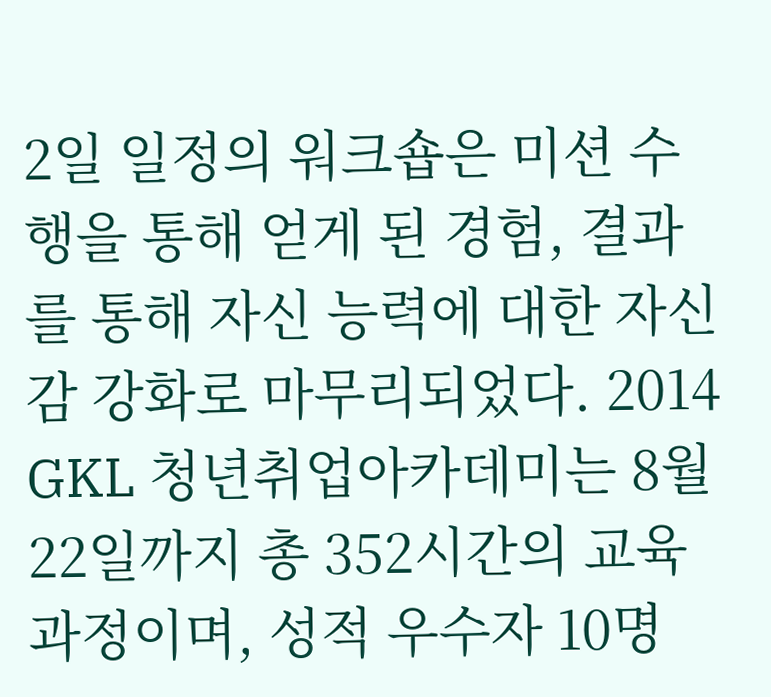2일 일정의 워크숍은 미션 수행을 통해 얻게 된 경험, 결과를 통해 자신 능력에 대한 자신감 강화로 마무리되었다. 2014 GKL 청년취업아카데미는 8월 22일까지 총 352시간의 교육과정이며, 성적 우수자 10명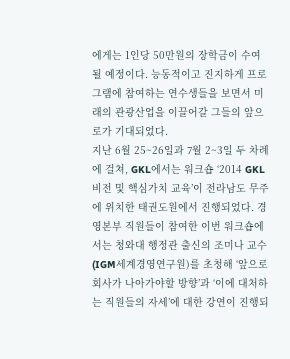에게는 1인당 50만원의 장학금이 수여될 예정이다. 능동적이고 진지하게 프로그램에 참여하는 연수생들을 보면서 미래의 관광산업을 이끌어갈 그들의 앞으로가 기대되었다.
지난 6월 25~26일과 7월 2~3일 두 차례에 걸쳐, GKL에서는 워크숍 ‘2014 GKL 비전 및 핵심가치 교육’이 전라남도 무주에 위치한 태권도원에서 진행되었다. 경영본부 직원들이 참여한 이번 워크숍에서는 청와대 행정관 출신의 조미나 교수(IGM세계경영연구원)를 초청해 ‘앞으로 회사가 나아가야할 방향’과 ‘이에 대처하는 직원들의 자세’에 대한 강연이 진행되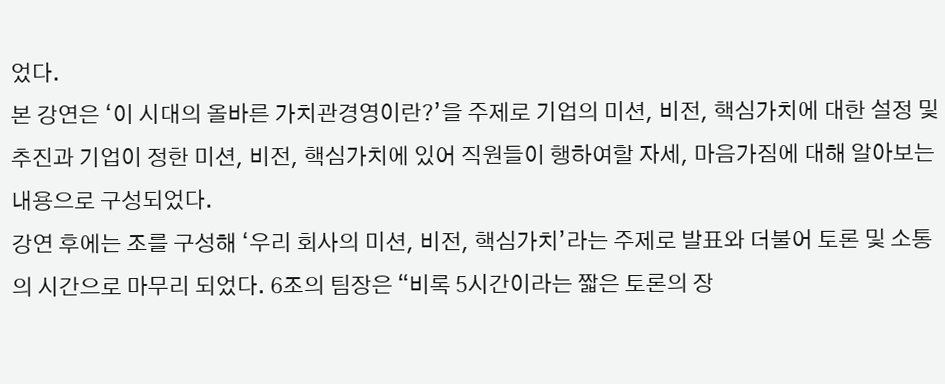었다.
본 강연은 ‘이 시대의 올바른 가치관경영이란?’을 주제로 기업의 미션, 비전, 핵심가치에 대한 설정 및 추진과 기업이 정한 미션, 비전, 핵심가치에 있어 직원들이 행하여할 자세, 마음가짐에 대해 알아보는 내용으로 구성되었다.
강연 후에는 조를 구성해 ‘우리 회사의 미션, 비전, 핵심가치’라는 주제로 발표와 더불어 토론 및 소통의 시간으로 마무리 되었다. 6조의 팀장은 “비록 5시간이라는 짧은 토론의 장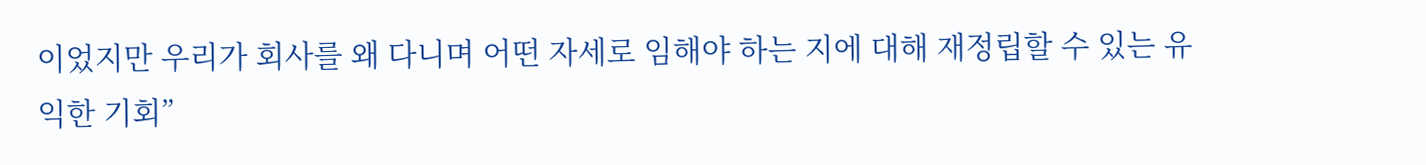이었지만 우리가 회사를 왜 다니며 어떤 자세로 임해야 하는 지에 대해 재정립할 수 있는 유익한 기회”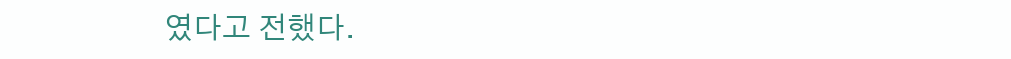였다고 전했다.